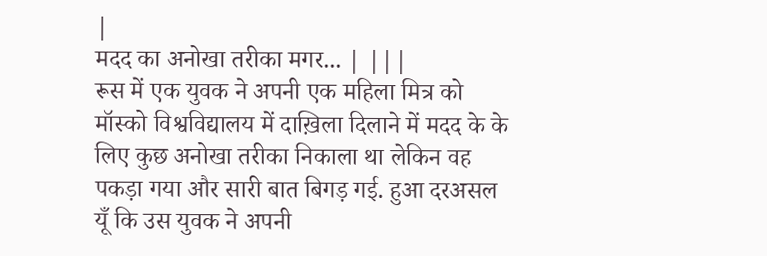|
मदद का अनोखा तरीका मगर... | |||
रूस में एक युवक ने अपनी एक महिला मित्र को मॉस्को विश्वविद्यालय में दाख़िला दिलाने में मदद के के लिए कुछ अनोखा तरीका निकाला था लेकिन वह पकड़ा गया और सारी बात बिगड़ गई. हुआ दरअसल यूँ कि उस युवक ने अपनी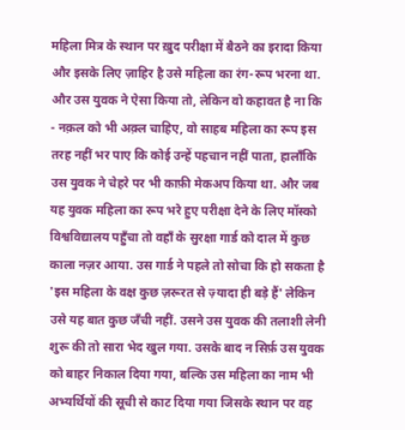महिला मित्र के स्थान पर ख़ुद परीक्षा में बैठने का इरादा किया और इसके लिए ज़ाहिर है उसे महिला का रंग-रूप भरना था. और उस युवक ने ऐसा किया तो, लेकिन वो कहावत है ना कि - नक़ल को भी अक़्ल चाहिए, वो साहब महिला का रूप इस तरह नहीं भर पाए कि कोई उन्हें पहचान नहीं पाता, हालाँकि उस युवक ने चेहरे पर भी काफ़ी मेकअप किया था. और जब यह युवक महिला का रूप भरे हुए परीक्षा देने के लिए मॉस्को विश्वविद्यालय पहुँचा तो वहाँ के सुरक्षा गार्ड को दाल में कुछ काला नज़र आया. उस गार्ड ने पहले तो सोचा कि हो सकता है 'इस महिला के वक्ष कुछ ज़रूरत से ज़्यादा ही बड़े हैं' लेकिन उसे यह बात कुछ जँची नहीं. उसने उस युवक की तलाशी लेनी शुरू की तो सारा भेद खुल गया. उसके बाद न सिर्फ़ उस युवक को बाहर निकाल दिया गया, बल्कि उस महिला का नाम भी अभ्यर्थियों की सूची से काट दिया गया जिसके स्थान पर वह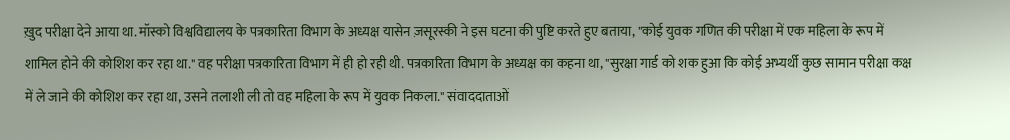ख़ुद परीक्षा देने आया था. मॉस्को विश्वविद्यालय के पत्रकारिता विभाग के अध्यक्ष यासेन ज़सूरस्की ने इस घटना की पुष्टि करते हुए बताया, "कोई युवक गणित की परीक्षा में एक महिला के रूप में शामिल होने की कोशिश कर रहा था." वह परीक्षा पत्रकारिता विभाग में ही हो रही थी. पत्रकारिता विभाग के अध्यक्ष का कहना था, "सुरक्षा गार्ड को शक हुआ कि कोई अभ्यर्थी कुछ सामान परीक्षा कक्ष में ले जाने की कोशिश कर रहा था, उसने तलाशी ली तो वह महिला के रूप में युवक निकला." संवाददाताओं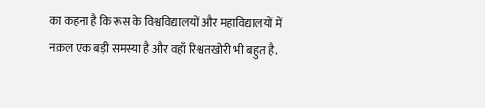का कहना है कि रूस के विश्वविद्यालयों और महाविद्यालयों में नक़ल एक बड़ी समस्या है और वहाँ रिश्वतखोरी भी बहुत है.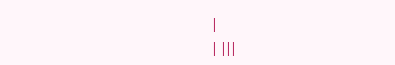|
| |||